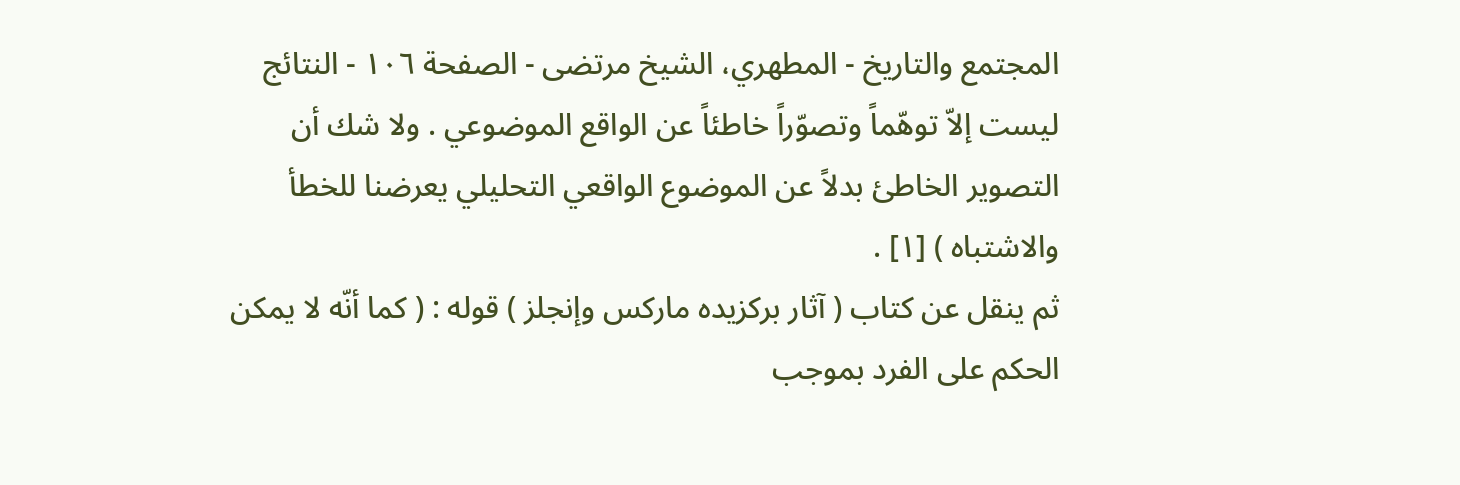المجتمع والتاريخ - المطهري، الشيخ مرتضى - الصفحة ١٠٦ - النتائج
ليست إلاّ توهّماً وتصوّراً خاطئاً عن الواقع الموضوعي . ولا شك أن التصوير الخاطئ بدلاً عن الموضوع الواقعي التحليلي يعرضنا للخطأ والاشتباه ) [١] .
ثم ينقل عن كتاب ( آثار بركزيده ماركس وإنجلز ) قوله : ( كما أنّه لا يمكن الحكم على الفرد بموجب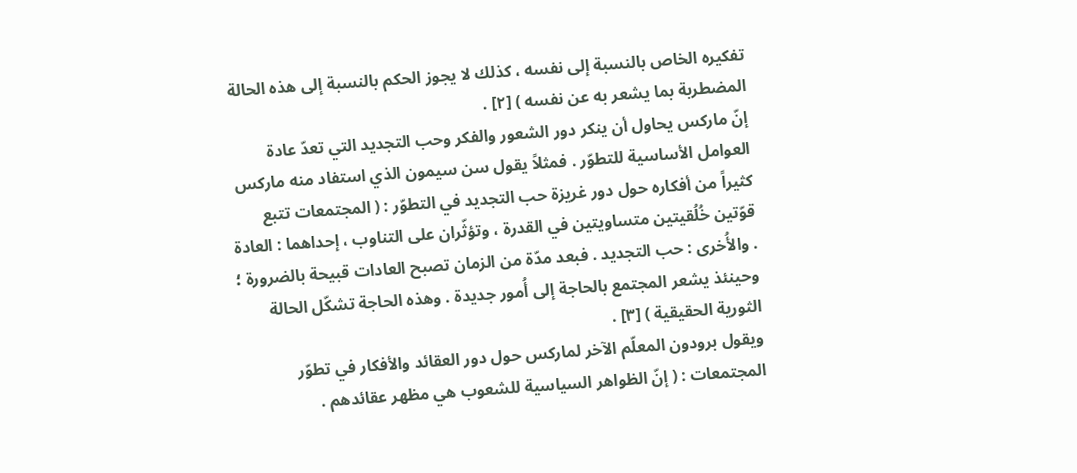تفكيره الخاص بالنسبة إلى نفسه ، كذلك لا يجوز الحكم بالنسبة إلى هذه الحالة المضطربة بما يشعر به عن نفسه ) [٢] .
إنّ ماركس يحاول أن ينكر دور الشعور والفكر وحب التجديد التي تعدّ عادة العوامل الأساسية للتطوّر . فمثلاً يقول سن سيمون الذي استفاد منه ماركس كثيراً من أفكاره حول دور غريزة حب التجديد في التطوّر : ( المجتمعات تتبع قوّتين خُلُقيتين متساويتين في القدرة ، وتؤثّران على التناوب ، إحداهما : العادة . والأُخرى : حب التجديد . فبعد مدّة من الزمان تصبح العادات قبيحة بالضرورة ؛ وحينئذ يشعر المجتمع بالحاجة إلى أُمور جديدة . وهذه الحاجة تشكّل الحالة الثورية الحقيقية ) [٣] .
ويقول برودون المعلّم الآخر لماركس حول دور العقائد والأفكار في تطوّر المجتمعات : ( إنّ الظواهر السياسية للشعوب هي مظهر عقائدهم .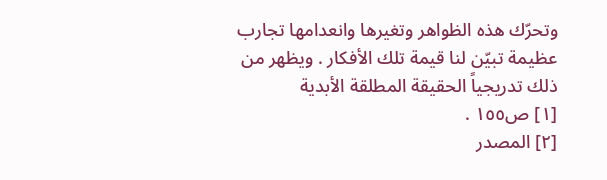وتحرّك هذه الظواهر وتغيرها وانعدامها تجارب عظيمة تبيّن لنا قيمة تلك الأفكار . ويظهر من ذلك تدريجياً الحقيقة المطلقة الأبدية
[١] ص١٥٥ .
[٢] المصدر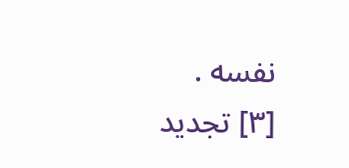نفسه .
[٣] تجديد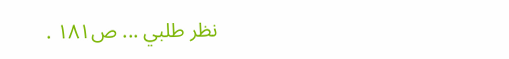نظر طلبي ... ص١٨١ .